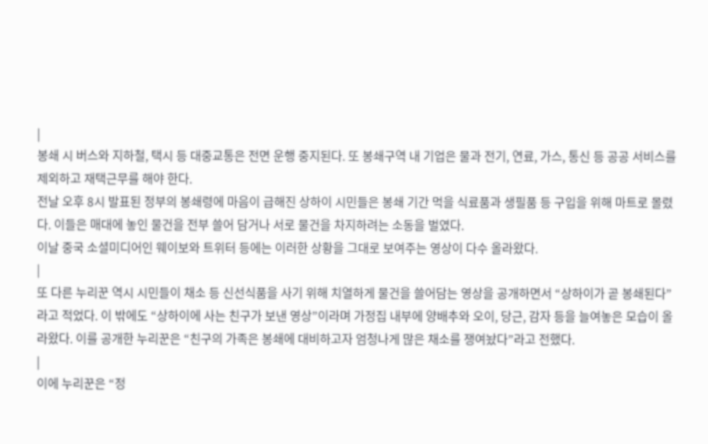|
봉쇄 시 버스와 지하철, 택시 등 대중교통은 전면 운행 중지된다. 또 봉쇄구역 내 기업은 물과 전기, 연료, 가스, 통신 등 공공 서비스를 제외하고 재택근무를 해야 한다.
전날 오후 8시 발표된 정부의 봉쇄령에 마음이 급해진 상하이 시민들은 봉쇄 기간 먹을 식료품과 생필품 등 구입을 위해 마트로 몰렸다. 이들은 매대에 놓인 물건을 전부 쓸어 담거나 서로 물건을 차지하려는 소동을 벌였다.
이날 중국 소셜미디어인 웨이보와 트위터 등에는 이러한 상황을 그대로 보여주는 영상이 다수 올라왔다.
|
또 다른 누리꾼 역시 시민들이 채소 등 신선식품을 사기 위해 치열하게 물건을 쓸어담는 영상을 공개하면서 “상하이가 곧 봉쇄된다”라고 적었다. 이 밖에도 “상하이에 사는 친구가 보낸 영상”이라며 가정집 내부에 양배추와 오이, 당근, 감자 등을 늘여놓은 모습이 올라왔다. 이를 공개한 누리꾼은 “친구의 가족은 봉쇄에 대비하고자 엄청나게 많은 채소를 쟁여놨다”라고 전했다.
|
이에 누리꾼은 “정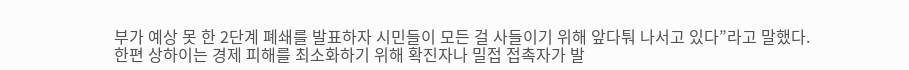부가 예상 못 한 2단계 폐쇄를 발표하자 시민들이 모든 걸 사들이기 위해 앞다퉈 나서고 있다”라고 말했다.
한편 상하이는 경제 피해를 최소화하기 위해 확진자나 밀접 접촉자가 발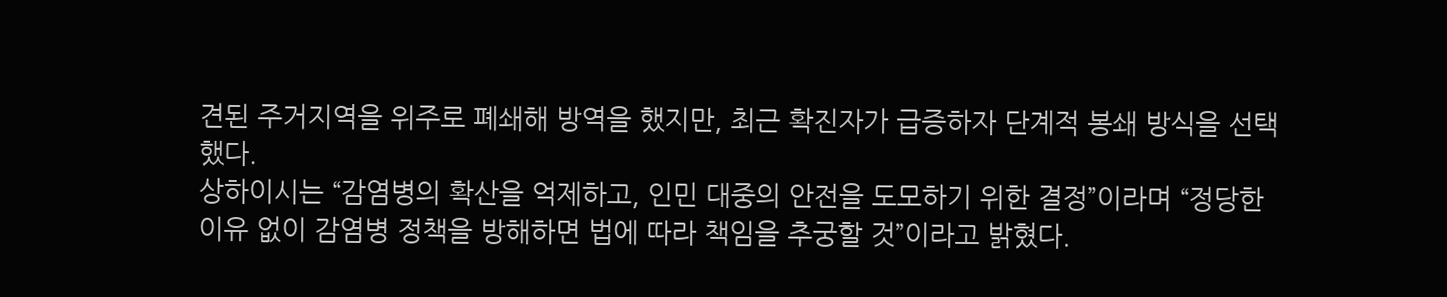견된 주거지역을 위주로 폐쇄해 방역을 했지만, 최근 확진자가 급증하자 단계적 봉쇄 방식을 선택했다.
상하이시는 “감염병의 확산을 억제하고, 인민 대중의 안전을 도모하기 위한 결정”이라며 “정당한 이유 없이 감염병 정책을 방해하면 법에 따라 책임을 추궁할 것”이라고 밝혔다.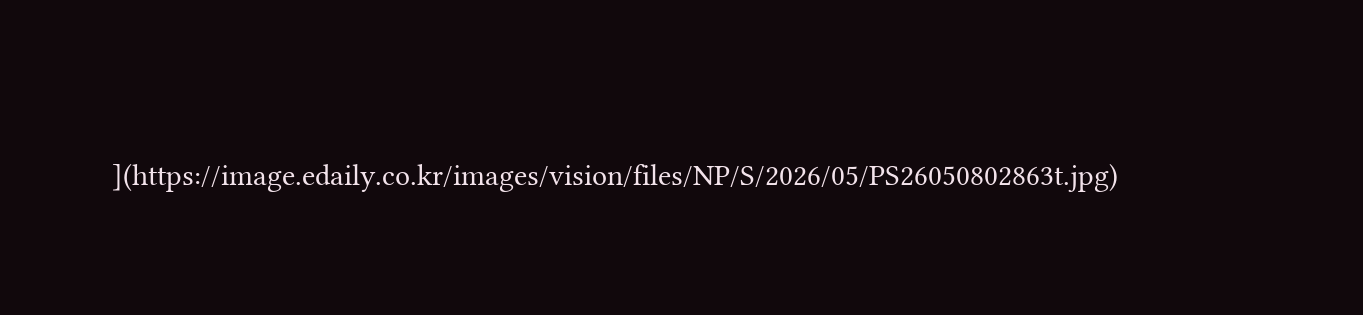](https://image.edaily.co.kr/images/vision/files/NP/S/2026/05/PS26050802863t.jpg)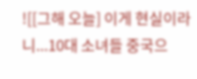![[그해 오늘] 이게 현실이라니...10대 소녀들 중국으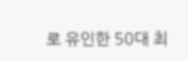로 유인한 50대 최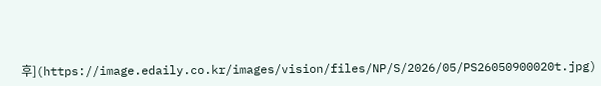후](https://image.edaily.co.kr/images/vision/files/NP/S/2026/05/PS26050900020t.jpg)